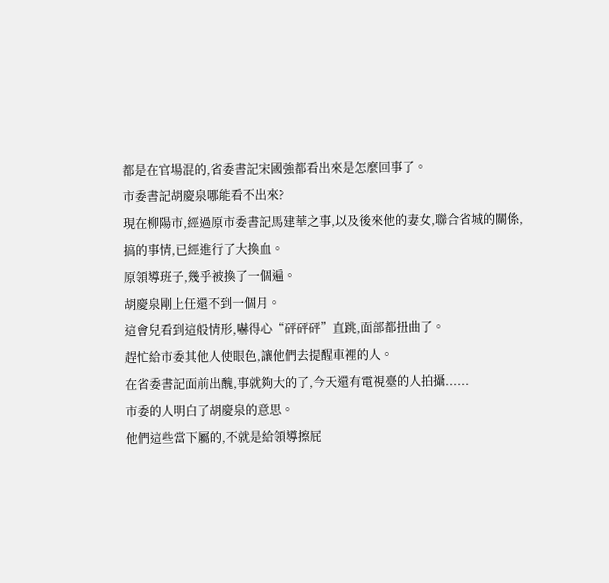都是在官場混的,省委書記宋國強都看出來是怎麼回事了。
市委書記胡慶泉哪能看不出來?
現在柳陽市,經過原市委書記馬建華之事,以及後來他的妻女,聯合省城的關係,搞的事情,已經進行了大換血。
原領導班子,幾乎被換了一個遍。
胡慶泉剛上任還不到一個月。
這會兒看到這般情形,嚇得心“砰砰砰”直跳,面部都扭曲了。
趕忙給市委其他人使眼色,讓他們去提醒車裡的人。
在省委書記面前出醜,事就夠大的了,今天還有電視臺的人拍攝......
市委的人明白了胡慶泉的意思。
他們這些當下屬的,不就是給領導擦屁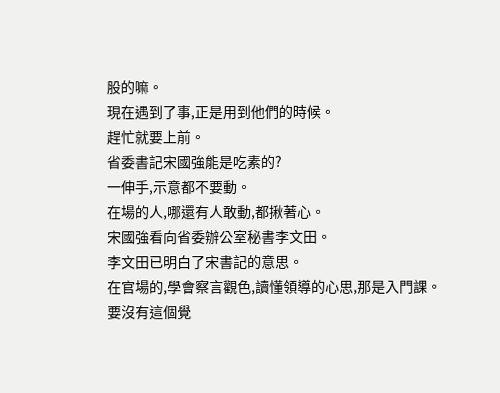股的嘛。
現在遇到了事,正是用到他們的時候。
趕忙就要上前。
省委書記宋國強能是吃素的?
一伸手,示意都不要動。
在場的人,哪還有人敢動,都揪著心。
宋國強看向省委辦公室秘書李文田。
李文田已明白了宋書記的意思。
在官場的,學會察言觀色,讀懂領導的心思,那是入門課。
要沒有這個覺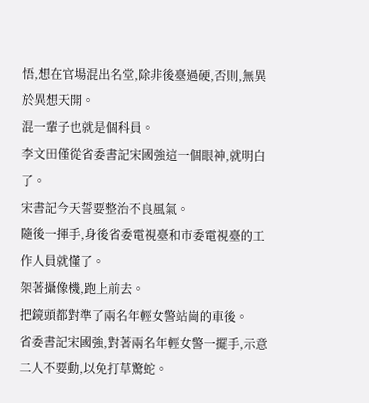悟,想在官場混出名堂,除非後臺過硬,否則,無異於異想天開。
混一輩子也就是個科員。
李文田僅從省委書記宋國強這一個眼神,就明白了。
宋書記今天誓要整治不良風氣。
隨後一揮手,身後省委電視臺和市委電視臺的工作人員就懂了。
架著攝像機,跑上前去。
把鏡頭都對準了兩名年輕女警站崗的車後。
省委書記宋國強,對著兩名年輕女警一擺手,示意二人不要動,以免打草驚蛇。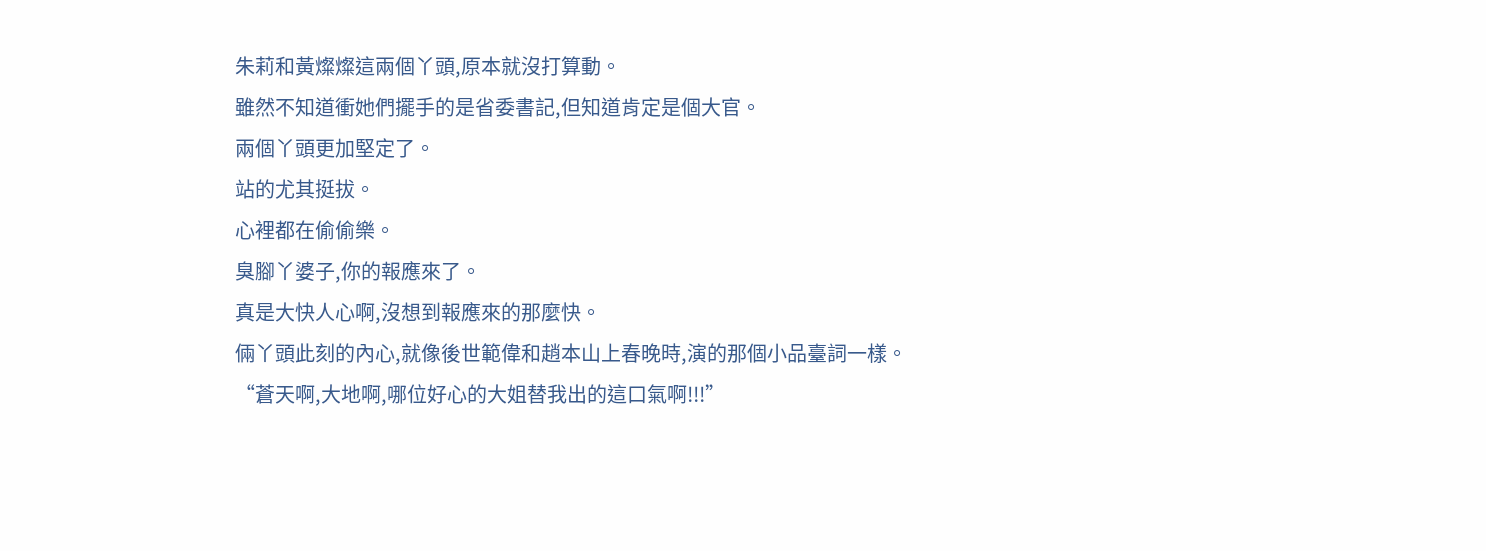朱莉和黃燦燦這兩個丫頭,原本就沒打算動。
雖然不知道衝她們擺手的是省委書記,但知道肯定是個大官。
兩個丫頭更加堅定了。
站的尤其挺拔。
心裡都在偷偷樂。
臭腳丫婆子,你的報應來了。
真是大快人心啊,沒想到報應來的那麼快。
倆丫頭此刻的內心,就像後世範偉和趙本山上春晚時,演的那個小品臺詞一樣。
“蒼天啊,大地啊,哪位好心的大姐替我出的這口氣啊!!!”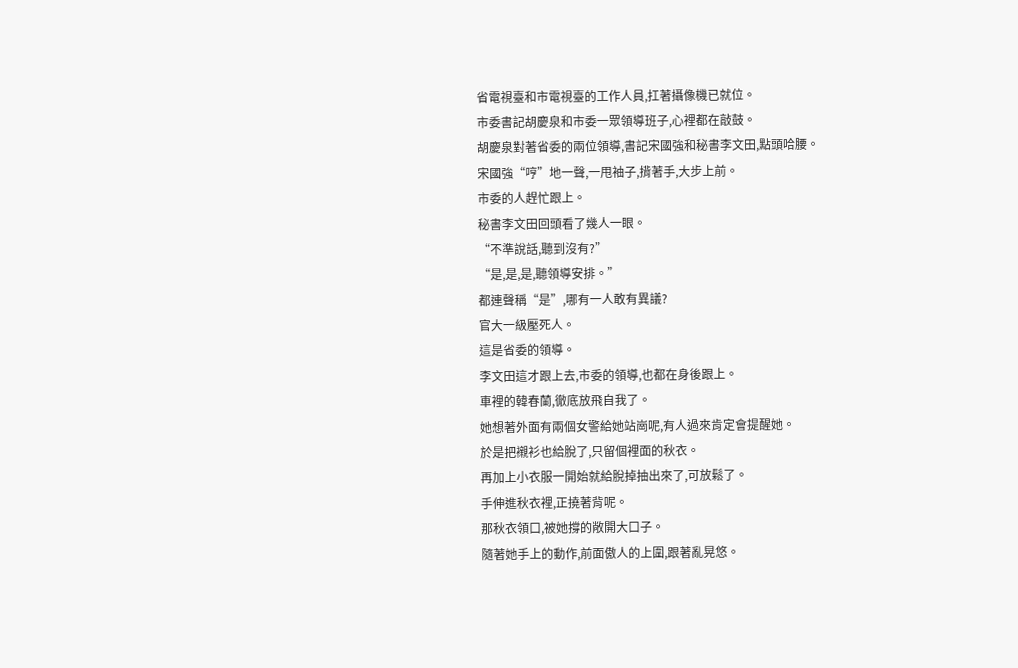省電視臺和市電視臺的工作人員,扛著攝像機已就位。
市委書記胡慶泉和市委一眾領導班子,心裡都在敲鼓。
胡慶泉對著省委的兩位領導,書記宋國強和秘書李文田,點頭哈腰。
宋國強“哼”地一聲,一甩袖子,揹著手,大步上前。
市委的人趕忙跟上。
秘書李文田回頭看了幾人一眼。
“不準說話,聽到沒有?”
“是,是,是,聽領導安排。”
都連聲稱“是”,哪有一人敢有異議?
官大一級壓死人。
這是省委的領導。
李文田這才跟上去,市委的領導,也都在身後跟上。
車裡的韓春蘭,徹底放飛自我了。
她想著外面有兩個女警給她站崗呢,有人過來肯定會提醒她。
於是把襯衫也給脫了,只留個裡面的秋衣。
再加上小衣服一開始就給脫掉抽出來了,可放鬆了。
手伸進秋衣裡,正撓著背呢。
那秋衣領口,被她撐的敞開大口子。
隨著她手上的動作,前面傲人的上圍,跟著亂晃悠。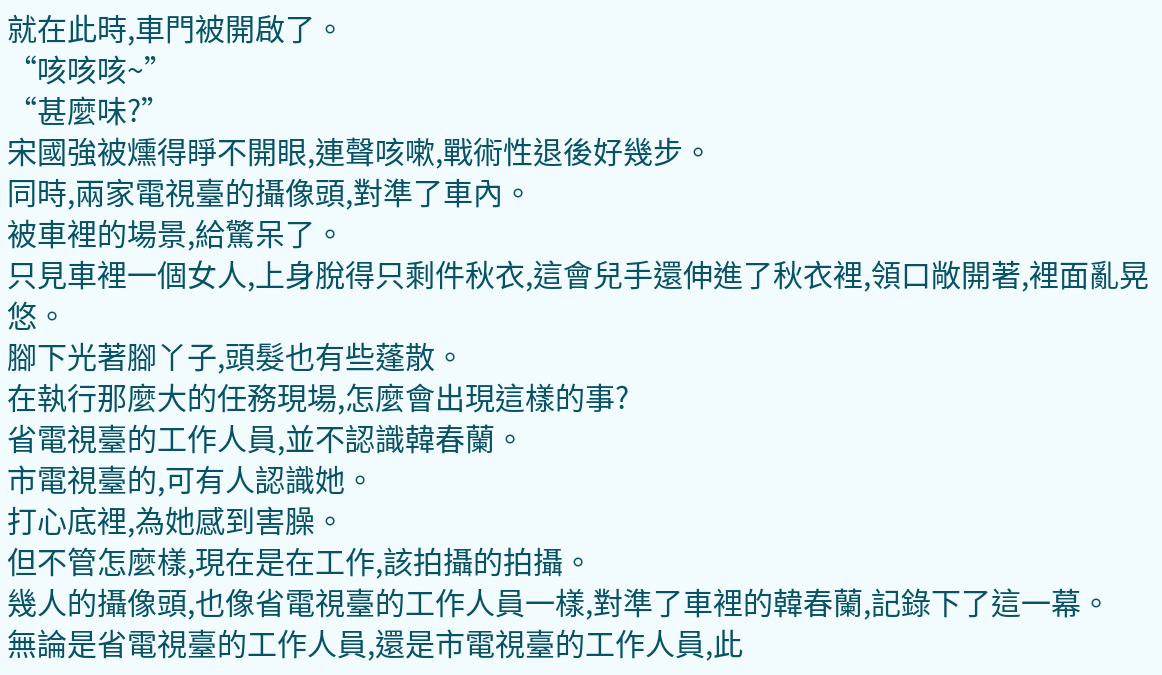就在此時,車門被開啟了。
“咳咳咳~”
“甚麼味?”
宋國強被燻得睜不開眼,連聲咳嗽,戰術性退後好幾步。
同時,兩家電視臺的攝像頭,對準了車內。
被車裡的場景,給驚呆了。
只見車裡一個女人,上身脫得只剩件秋衣,這會兒手還伸進了秋衣裡,領口敞開著,裡面亂晃悠。
腳下光著腳丫子,頭髮也有些蓬散。
在執行那麼大的任務現場,怎麼會出現這樣的事?
省電視臺的工作人員,並不認識韓春蘭。
市電視臺的,可有人認識她。
打心底裡,為她感到害臊。
但不管怎麼樣,現在是在工作,該拍攝的拍攝。
幾人的攝像頭,也像省電視臺的工作人員一樣,對準了車裡的韓春蘭,記錄下了這一幕。
無論是省電視臺的工作人員,還是市電視臺的工作人員,此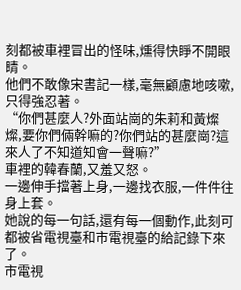刻都被車裡冒出的怪味,燻得快睜不開眼睛。
他們不敢像宋書記一樣,毫無顧慮地咳嗽,只得強忍著。
“你們甚麼人?外面站崗的朱莉和黃燦燦,要你們倆幹嘛的?你們站的甚麼崗?這來人了不知道知會一聲嘛?”
車裡的韓春蘭,又羞又怒。
一邊伸手擋著上身,一邊找衣服,一件件往身上套。
她說的每一句話,還有每一個動作,此刻可都被省電視臺和市電視臺的給記錄下來了。
市電視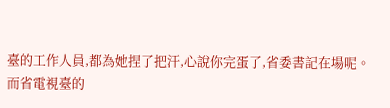臺的工作人員,都為她捏了把汗,心說你完蛋了,省委書記在場呢。
而省電視臺的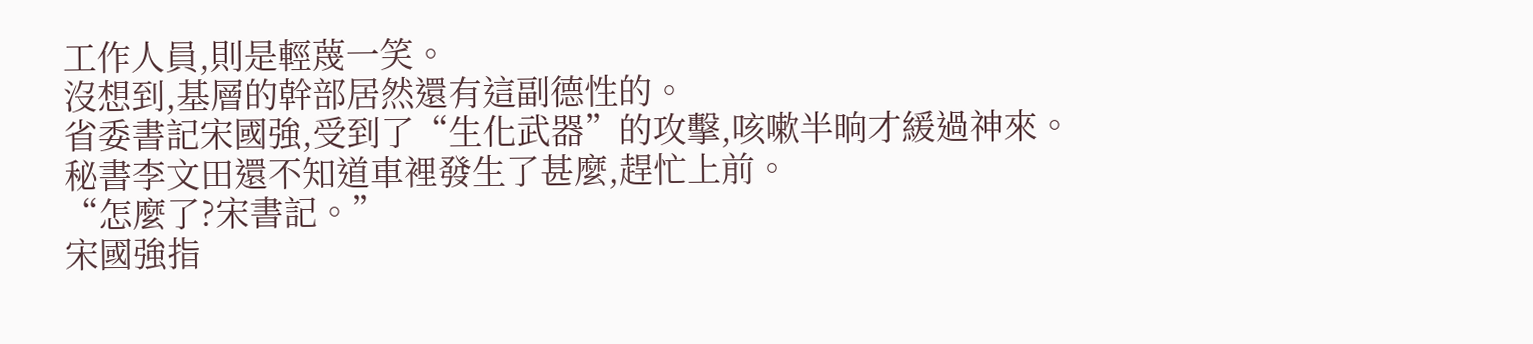工作人員,則是輕蔑一笑。
沒想到,基層的幹部居然還有這副德性的。
省委書記宋國強,受到了“生化武器”的攻擊,咳嗽半晌才緩過神來。
秘書李文田還不知道車裡發生了甚麼,趕忙上前。
“怎麼了?宋書記。”
宋國強指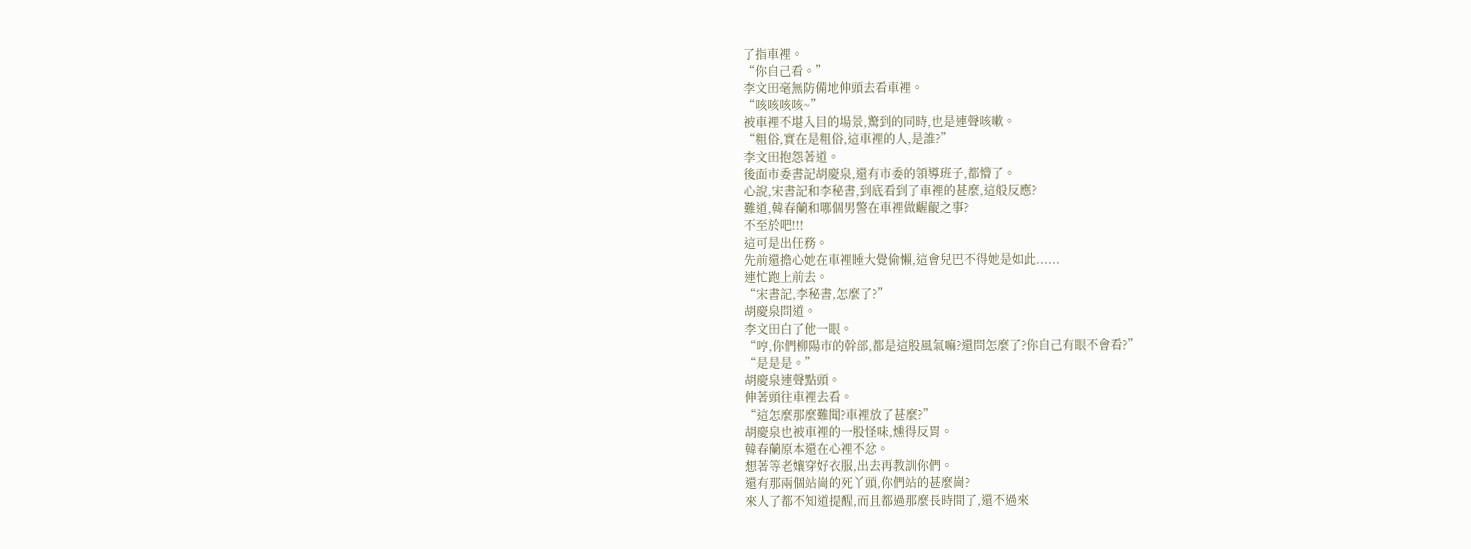了指車裡。
“你自己看。”
李文田毫無防備地伸頭去看車裡。
“咳咳咳咳~”
被車裡不堪入目的場景,驚到的同時,也是連聲咳嗽。
“粗俗,實在是粗俗,這車裡的人,是誰?”
李文田抱怨著道。
後面市委書記胡慶泉,還有市委的領導班子,都懵了。
心說,宋書記和李秘書,到底看到了車裡的甚麼,這般反應?
難道,韓春蘭和哪個男警在車裡做齷齪之事?
不至於吧!!!
這可是出任務。
先前還擔心她在車裡睡大覺偷懶,這會兒巴不得她是如此......
連忙跑上前去。
“宋書記,李秘書,怎麼了?”
胡慶泉問道。
李文田白了他一眼。
“哼,你們柳陽市的幹部,都是這股風氣嘛?還問怎麼了?你自己有眼不會看?”
“是是是。”
胡慶泉連聲點頭。
伸著頭往車裡去看。
“這怎麼那麼難聞?車裡放了甚麼?”
胡慶泉也被車裡的一股怪味,燻得反胃。
韓春蘭原本還在心裡不忿。
想著等老孃穿好衣服,出去再教訓你們。
還有那兩個站崗的死丫頭,你們站的甚麼崗?
來人了都不知道提醒,而且都過那麼長時間了,還不過來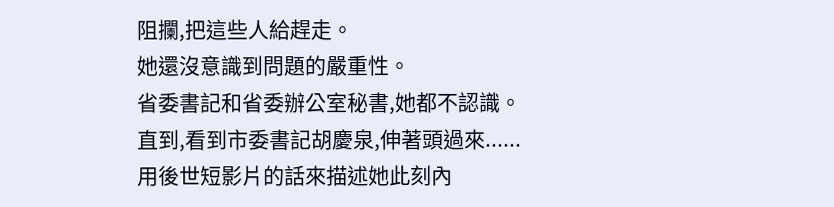阻攔,把這些人給趕走。
她還沒意識到問題的嚴重性。
省委書記和省委辦公室秘書,她都不認識。
直到,看到市委書記胡慶泉,伸著頭過來......
用後世短影片的話來描述她此刻內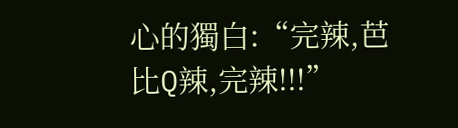心的獨白:“完辣,芭比Q辣,完辣!!!”